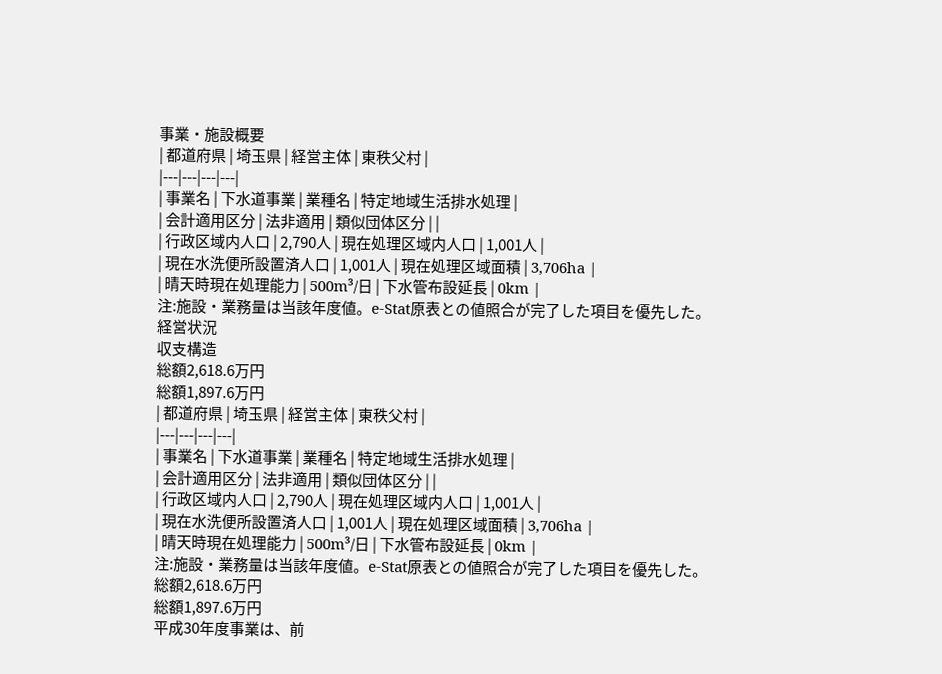事業・施設概要
| 都道府県 | 埼玉県 | 経営主体 | 東秩父村 |
|---|---|---|---|
| 事業名 | 下水道事業 | 業種名 | 特定地域生活排水処理 |
| 会計適用区分 | 法非適用 | 類似団体区分 | |
| 行政区域内人口 | 2,790人 | 現在処理区域内人口 | 1,001人 |
| 現在水洗便所設置済人口 | 1,001人 | 現在処理区域面積 | 3,706ha |
| 晴天時現在処理能力 | 500m³/日 | 下水管布設延長 | 0km |
注:施設・業務量は当該年度値。e-Stat原表との値照合が完了した項目を優先した。
経営状況
収支構造
総額2,618.6万円
総額1,897.6万円
| 都道府県 | 埼玉県 | 経営主体 | 東秩父村 |
|---|---|---|---|
| 事業名 | 下水道事業 | 業種名 | 特定地域生活排水処理 |
| 会計適用区分 | 法非適用 | 類似団体区分 | |
| 行政区域内人口 | 2,790人 | 現在処理区域内人口 | 1,001人 |
| 現在水洗便所設置済人口 | 1,001人 | 現在処理区域面積 | 3,706ha |
| 晴天時現在処理能力 | 500m³/日 | 下水管布設延長 | 0km |
注:施設・業務量は当該年度値。e-Stat原表との値照合が完了した項目を優先した。
総額2,618.6万円
総額1,897.6万円
平成30年度事業は、前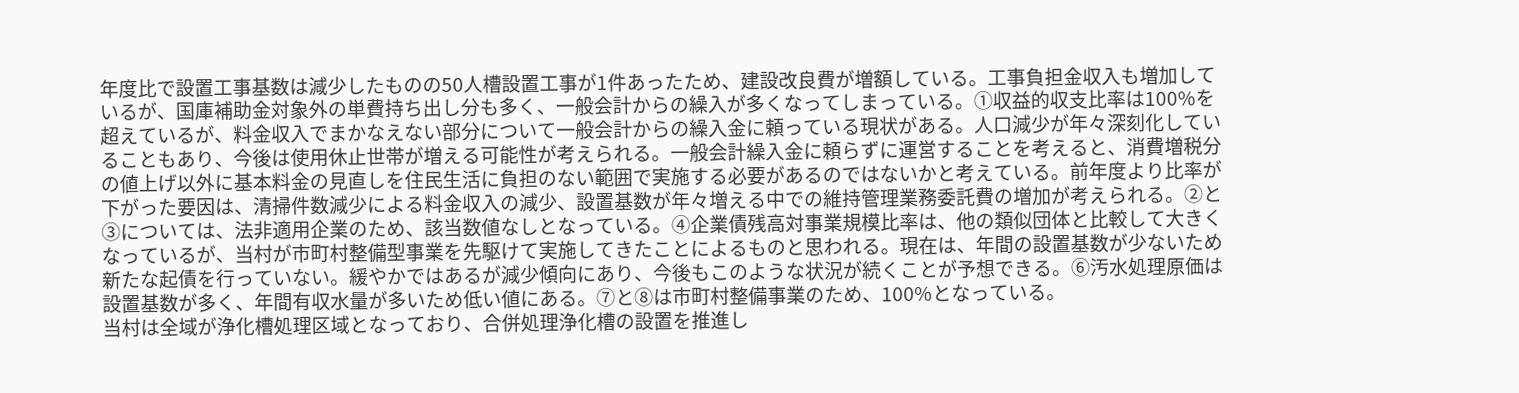年度比で設置工事基数は減少したものの50人槽設置工事が1件あったため、建設改良費が増額している。工事負担金収入も増加しているが、国庫補助金対象外の単費持ち出し分も多く、一般会計からの繰入が多くなってしまっている。①収益的収支比率は100%を超えているが、料金収入でまかなえない部分について一般会計からの繰入金に頼っている現状がある。人口減少が年々深刻化していることもあり、今後は使用休止世帯が増える可能性が考えられる。一般会計繰入金に頼らずに運営することを考えると、消費増税分の値上げ以外に基本料金の見直しを住民生活に負担のない範囲で実施する必要があるのではないかと考えている。前年度より比率が下がった要因は、清掃件数減少による料金収入の減少、設置基数が年々増える中での維持管理業務委託費の増加が考えられる。②と③については、法非適用企業のため、該当数値なしとなっている。④企業債残高対事業規模比率は、他の類似団体と比較して大きくなっているが、当村が市町村整備型事業を先駆けて実施してきたことによるものと思われる。現在は、年間の設置基数が少ないため新たな起債を行っていない。緩やかではあるが減少傾向にあり、今後もこのような状況が続くことが予想できる。⑥汚水処理原価は設置基数が多く、年間有収水量が多いため低い値にある。⑦と⑧は市町村整備事業のため、100%となっている。
当村は全域が浄化槽処理区域となっており、合併処理浄化槽の設置を推進し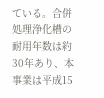ている。合併処理浄化槽の耐用年数は約30年あり、本事業は平成15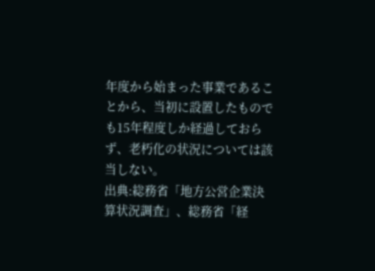年度から始まった事業であることから、当初に設置したものでも15年程度しか経過しておらず、老朽化の状況については該当しない。
出典:総務省「地方公営企業決算状況調査」、総務省「経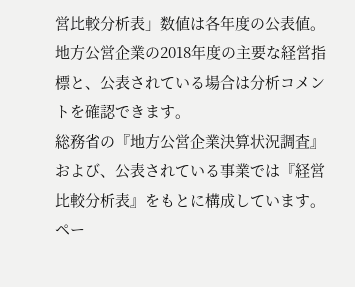営比較分析表」数値は各年度の公表値。
地方公営企業の2018年度の主要な経営指標と、公表されている場合は分析コメントを確認できます。
総務省の『地方公営企業決算状況調査』および、公表されている事業では『経営比較分析表』をもとに構成しています。
ペー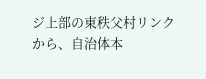ジ上部の東秩父村リンクから、自治体本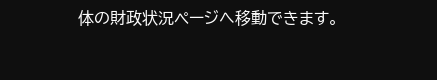体の財政状況ページへ移動できます。